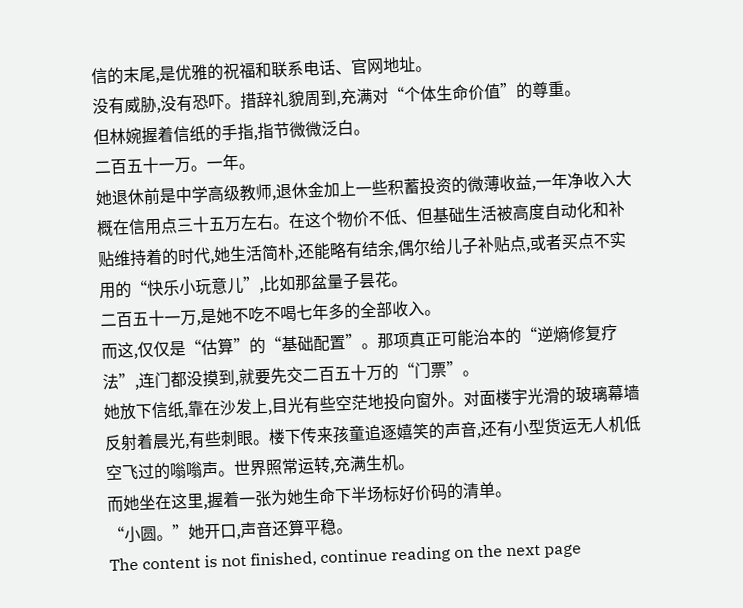信的末尾,是优雅的祝福和联系电话、官网地址。
没有威胁,没有恐吓。措辞礼貌周到,充满对“个体生命价值”的尊重。
但林婉握着信纸的手指,指节微微泛白。
二百五十一万。一年。
她退休前是中学高级教师,退休金加上一些积蓄投资的微薄收益,一年净收入大概在信用点三十五万左右。在这个物价不低、但基础生活被高度自动化和补贴维持着的时代,她生活简朴,还能略有结余,偶尔给儿子补贴点,或者买点不实用的“快乐小玩意儿”,比如那盆量子昙花。
二百五十一万,是她不吃不喝七年多的全部收入。
而这,仅仅是“估算”的“基础配置”。那项真正可能治本的“逆熵修复疗法”,连门都没摸到,就要先交二百五十万的“门票”。
她放下信纸,靠在沙发上,目光有些空茫地投向窗外。对面楼宇光滑的玻璃幕墙反射着晨光,有些刺眼。楼下传来孩童追逐嬉笑的声音,还有小型货运无人机低空飞过的嗡嗡声。世界照常运转,充满生机。
而她坐在这里,握着一张为她生命下半场标好价码的清单。
“小圆。”她开口,声音还算平稳。
The content is not finished, continue reading on the next page